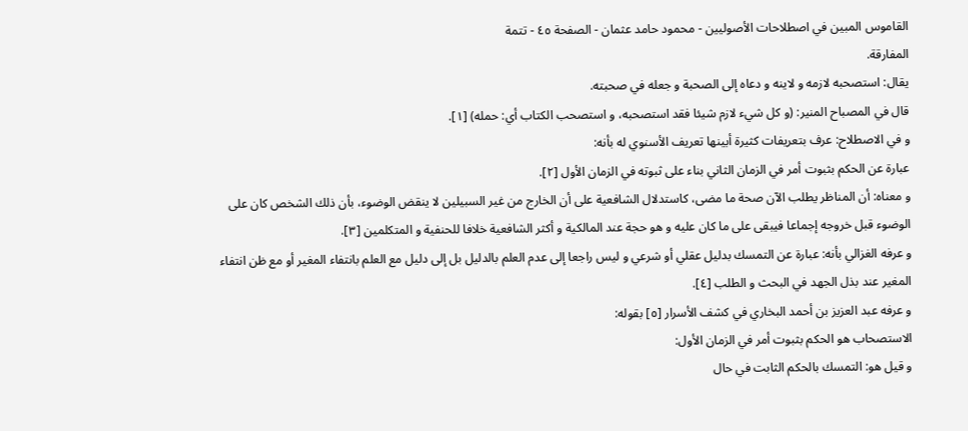القاموس المبين في اصطلاحات الأصوليين - محمود حامد عثمان - الصفحة ٤٥ - تتمة
المفارقة.
يقال: استصحبه لازمه و لاينه و دعاه إلى الصحبة و جعله في صحبته.
قال في المصباح المنير: (و كل شيء لازم شيئا فقد استصحبه، و استصحب الكتاب أي: حمله) [١].
و في الاصطلاح: عرف بتعريفات كثيرة أبينها تعريف الأسنوي له بأنه:
عبارة عن الحكم بثبوت أمر في الزمان الثاني بناء على ثبوته في الزمان الأول [٢].
و معناه: أن المناظر يطلب الآن صحة ما مضى، كاستدلال الشافعية على أن الخارج من غير السبيلين لا ينقض الوضوء، بأن ذلك الشخص كان على الوضوء قبل خروجه إجماعا فيبقى على ما كان عليه و هو حجة عند المالكية و أكثر الشافعية خلافا للحنفية و المتكلمين [٣].
و عرفه الغزالي بأنه: عبارة عن التمسك بدليل عقلي أو شرعي و ليس راجعا إلى عدم العلم بالدليل بل إلى دليل مع العلم بانتفاء المغير أو مع ظن انتفاء المغير عند بذل الجهد في البحث و الطلب [٤].
و عرفه عبد العزيز بن أحمد البخاري في كشف الأسرار [٥] بقوله:
الاستصحاب هو الحكم بثبوت أمر في الزمان الأول:
و قيل هو: التمسك بالحكم الثابت في حال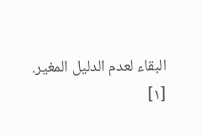البقاء لعدم الدليل المغير.
[١]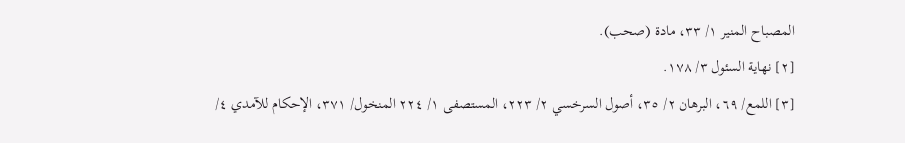المصباح المنير ١/ ٣٣، مادة (صحب).
[٢] نهاية السئول ٣/ ١٧٨.
[٣] اللمع/ ٦٩، البرهان ٢/ ٣٥، أصول السرخسي ٢/ ٢٢٣، المستصفى ١/ ٢٢٤ المنخول/ ٣٧١، الإحكام للآمدي ٤/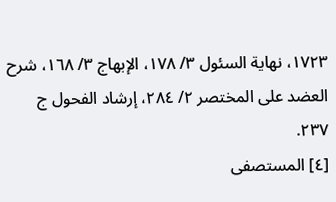١٧٢٣، نهاية السئول ٣/ ١٧٨، الإبهاج ٣/ ١٦٨، شرح العضد على المختصر ٢/ ٢٨٤، إرشاد الفحول ج ٢٣٧.
[٤] المستصفى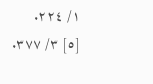١/ ٢٢٤.
[٥] ٣/ ٣٧٧.